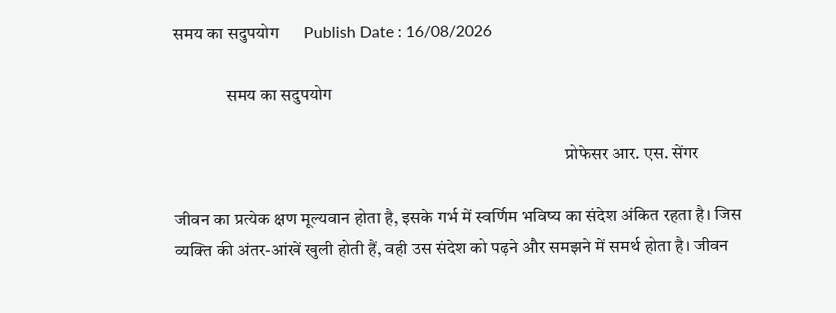समय का सदुपयोग      Publish Date : 16/08/2026

               समय का सदुपयोग

                                                                                                               प्रोफेसर आर. एस. सेंगर

जीवन का प्रत्येक क्षण मूल्यवान होता है, इसके गर्भ में स्वर्णिम भविष्य का संदेश अंकित रहता है। जिस व्यक्ति की अंतर-आंखें खुली होती हैं, वही उस संदेश को पढ़ने और समझने में समर्थ होता है। जीवन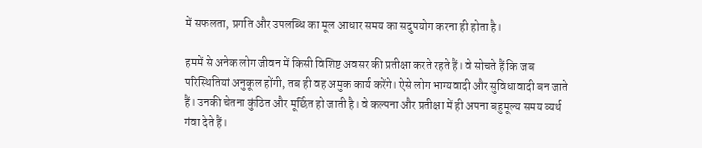में सफलता, प्रगति और उपलब्धि का मूल आधार समय का सदुपयोग करना ही होता है।

हममें से अनेक लोग जीवन में किसी विशिष्ट अवसर की प्रतीक्षा करते रहते हैं। वे सोचते हैं कि जब परिस्थितियां अनुकूल होंगी, तब ही वह अमुक कार्य करेंगे। ऐसे लोग भाग्यवादी और सुविधावादी बन जाते हैं। उनकी चेतना कुंठित और मूर्छित हो जाती है। वे कल्पना और प्रतीक्षा में ही अपना बहुमूल्य समय व्यर्थ गंवा देते हैं।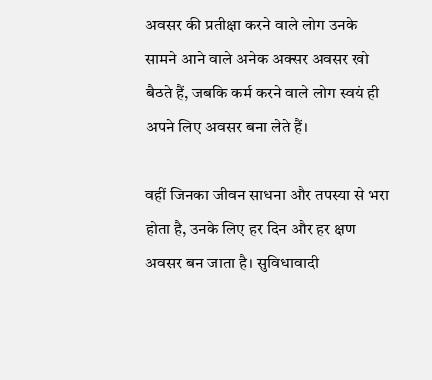अवसर की प्रतीक्षा करने वाले लोग उनके सामने आने वाले अनेक अक्सर अवसर खो बैठते हैं, जबकि कर्म करने वाले लोग स्वयं ही अपने लिए अवसर बना लेते हैं।

वहीं जिनका जीवन साधना और तपस्या से भरा होता है, उनके लिए हर दिन और हर क्षण अवसर बन जाता है। सुविधावादी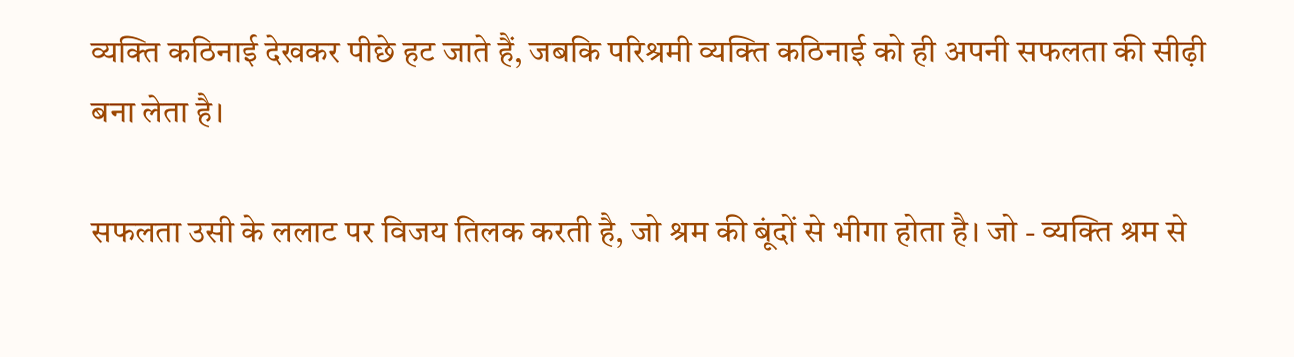व्यक्ति कठिनाई देखकर पीछे हट जाते हैं, जबकि परिश्रमी व्यक्ति कठिनाई को ही अपनी सफलता की सीढ़ी बना लेता है।

सफलता उसी के ललाट पर विजय तिलक करती है, जो श्रम की बूंदों से भीगा होता है। जो - व्यक्ति श्रम से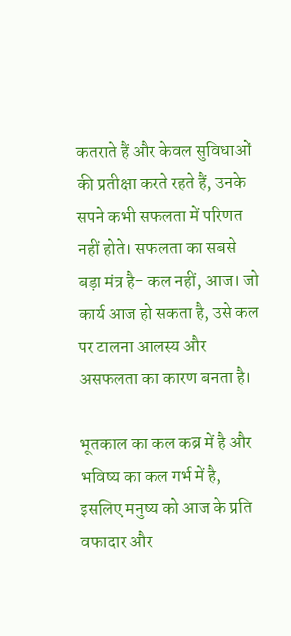कतराते हैं और केवल सुविधाओं की प्रतीक्षा करते रहते हैं, उनके सपने कभी सफलता में परिणत नहीं होते। सफलता का सबसे बड़ा मंत्र है- कल नहीं, आज। जो कार्य आज हो सकता है, उसे कल पर टालना आलस्य और असफलता का कारण बनता है।

भूतकाल का कल कब्र में है और भविष्य का कल गर्भ में है, इसलिए मनुष्य को आज के प्रति वफादार और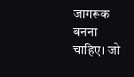जागरूक बनना चाहिए। जो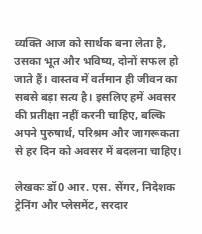व्यक्ति आज को सार्थक बना लेता है, उसका भूत और भविष्य, दोनों सफल हो जाते हैं। वास्तव में वर्तमान ही जीवन का सबसे बड़ा सत्य है। इसलिए हमें अवसर की प्रतीक्षा नहीं करनी चाहिए, बल्कि अपने पुरुषार्थ, परिश्रम और जागरूकता से हर दिन को अवसर में बदलना चाहिए।

लेखकः डॉ0 आर. एस. सेंगर, निदेशक ट्रेनिंग और प्लेसमेंट, सरदार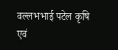वल्लभभाई पटेल कृषि एवं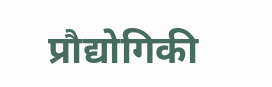प्रौद्योगिकी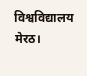विश्वविद्यालय मेरठ।